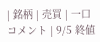| 銘柄 | 売買 | 一口コメント | 9/5 終値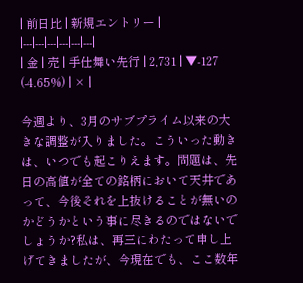| 前日比 | 新規エントリー |
|---|---|---|---|---|---|
| 金 | 売 | 手仕舞い先行 | 2,731 | ▼-127 (-4.65%) | × |

今週より、3月のサブプライム以来の大きな調整が入りました。こういった動きは、いつでも起こりえます。問題は、先日の高値が全ての銘柄において天井であって、今後それを上抜けることが無いのかどうかという事に尽きるのではないでしょうか?私は、再三にわたって申し上げてきましたが、今現在でも、ここ数年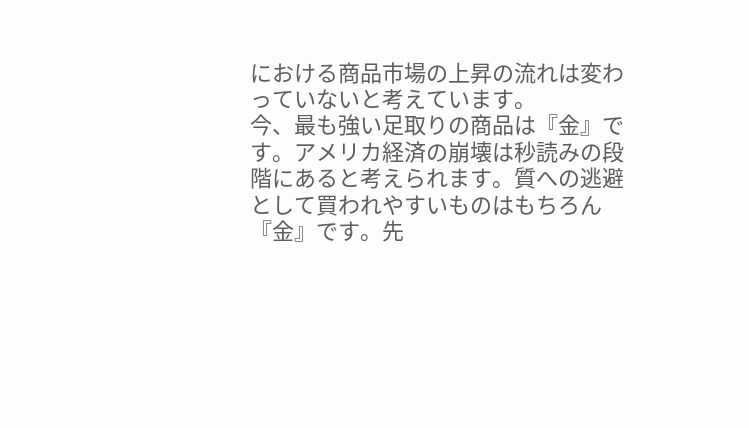における商品市場の上昇の流れは変わっていないと考えています。
今、最も強い足取りの商品は『金』です。アメリカ経済の崩壊は秒読みの段階にあると考えられます。質への逃避として買われやすいものはもちろん『金』です。先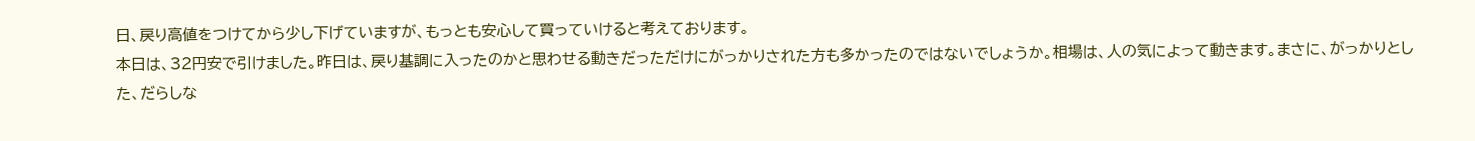日、戻り高値をつけてから少し下げていますが、もっとも安心して買っていけると考えております。
本日は、32円安で引けました。昨日は、戻り基調に入ったのかと思わせる動きだっただけにがっかりされた方も多かったのではないでしょうか。相場は、人の気によって動きます。まさに、がっかりとした、だらしな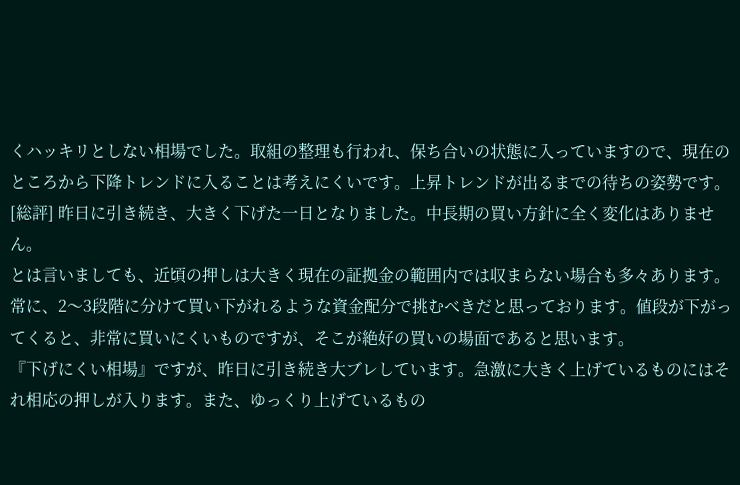くハッキリとしない相場でした。取組の整理も行われ、保ち合いの状態に入っていますので、現在のところから下降トレンドに入ることは考えにくいです。上昇トレンドが出るまでの待ちの姿勢です。
[総評] 昨日に引き続き、大きく下げた一日となりました。中長期の買い方針に全く変化はありません。
とは言いましても、近頃の押しは大きく現在の証拠金の範囲内では収まらない場合も多々あります。常に、2〜3段階に分けて買い下がれるような資金配分で挑むべきだと思っております。値段が下がってくると、非常に買いにくいものですが、そこが絶好の買いの場面であると思います。
『下げにくい相場』ですが、昨日に引き続き大ブレしています。急激に大きく上げているものにはそれ相応の押しが入ります。また、ゆっくり上げているもの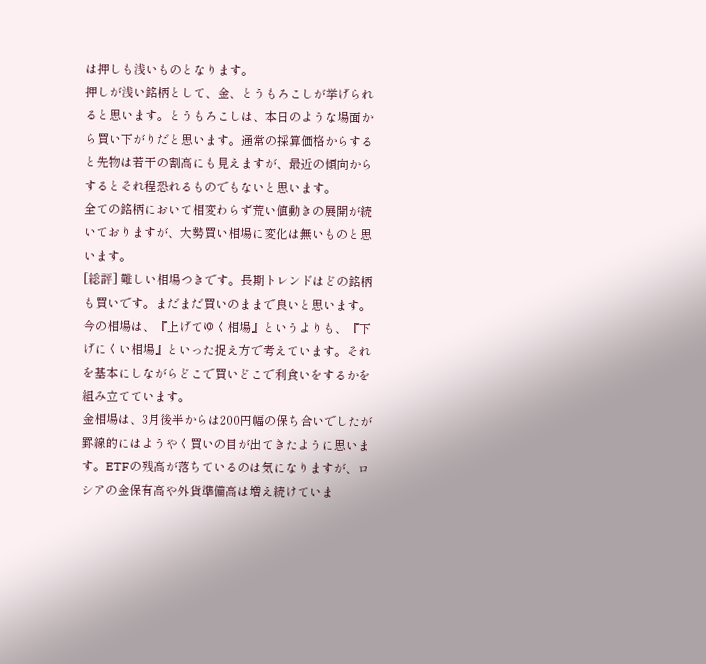は押しも浅いものとなります。
押しが浅い銘柄として、金、とうもろこしが挙げられると思います。とうもろこしは、本日のような場面から買い下がりだと思います。通常の採算価格からすると先物は若干の割高にも見えますが、最近の傾向からするとそれ程恐れるものでもないと思います。
全ての銘柄において相変わらず荒い値動きの展開が続いておりますが、大勢買い相場に変化は無いものと思います。
[総評] 難しい相場つきです。長期トレンドはどの銘柄も買いです。まだまだ買いのままで良いと思います。今の相場は、『上げてゆく相場』というよりも、『下げにくい相場』といった捉え方で考えています。それを基本にしながらどこで買いどこで利食いをするかを組み立てています。
金相場は、3月後半からは200円幅の保ち合いでしたが罫線的にはようやく買いの目が出てきたように思います。ETFの残高が落ちているのは気になりますが、ロシアの金保有高や外貨準備高は増え続けていま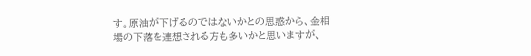す。原油が下げるのではないかとの思惑から、金相場の下落を連想される方も多いかと思いますが、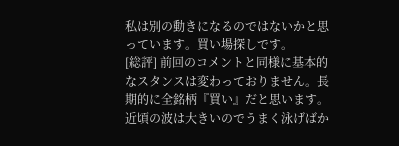私は別の動きになるのではないかと思っています。買い場探しです。
[総評] 前回のコメントと同様に基本的なスタンスは変わっておりません。長期的に全銘柄『買い』だと思います。近頃の波は大きいのでうまく泳げばか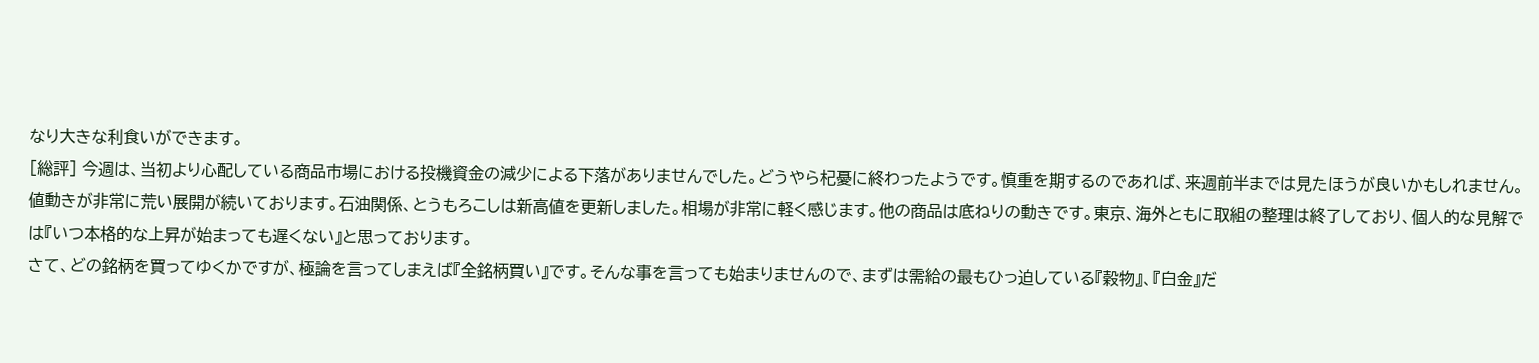なり大きな利食いができます。
[総評] 今週は、当初より心配している商品市場における投機資金の減少による下落がありませんでした。どうやら杞憂に終わったようです。慎重を期するのであれば、来週前半までは見たほうが良いかもしれません。
値動きが非常に荒い展開が続いております。石油関係、とうもろこしは新高値を更新しました。相場が非常に軽く感じます。他の商品は底ねりの動きです。東京、海外ともに取組の整理は終了しており、個人的な見解では『いつ本格的な上昇が始まっても遅くない』と思っております。
さて、どの銘柄を買ってゆくかですが、極論を言ってしまえば『全銘柄買い』です。そんな事を言っても始まりませんので、まずは需給の最もひっ迫している『穀物』、『白金』だ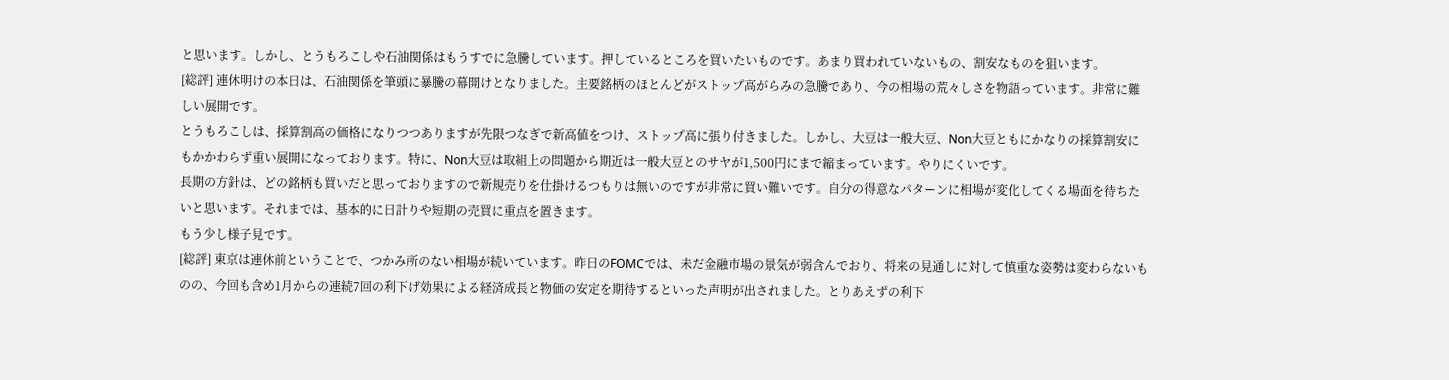と思います。しかし、とうもろこしや石油関係はもうすでに急騰しています。押しているところを買いたいものです。あまり買われていないもの、割安なものを狙います。
[総評] 連休明けの本日は、石油関係を筆頭に暴騰の幕開けとなりました。主要銘柄のほとんどがストップ高がらみの急騰であり、今の相場の荒々しさを物語っています。非常に難しい展開です。
とうもろこしは、採算割高の価格になりつつありますが先限つなぎで新高値をつけ、ストップ高に張り付きました。しかし、大豆は一般大豆、Non大豆ともにかなりの採算割安にもかかわらず重い展開になっております。特に、Non大豆は取組上の問題から期近は一般大豆とのサヤが1,500円にまで縮まっています。やりにくいです。
長期の方針は、どの銘柄も買いだと思っておりますので新規売りを仕掛けるつもりは無いのですが非常に買い難いです。自分の得意なパターンに相場が変化してくる場面を待ちたいと思います。それまでは、基本的に日計りや短期の売買に重点を置きます。
もう少し様子見です。
[総評] 東京は連休前ということで、つかみ所のない相場が続いています。昨日のFOMCでは、未だ金融市場の景気が弱含んでおり、将来の見通しに対して慎重な姿勢は変わらないものの、今回も含め1月からの連続7回の利下げ効果による経済成長と物価の安定を期待するといった声明が出されました。とりあえずの利下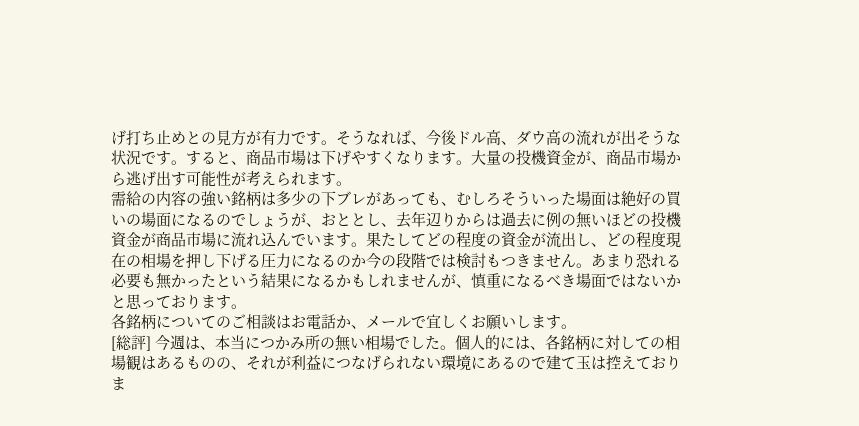げ打ち止めとの見方が有力です。そうなれば、今後ドル高、ダウ高の流れが出そうな状況です。すると、商品市場は下げやすくなります。大量の投機資金が、商品市場から逃げ出す可能性が考えられます。
需給の内容の強い銘柄は多少の下ブレがあっても、むしろそういった場面は絶好の買いの場面になるのでしょうが、おととし、去年辺りからは過去に例の無いほどの投機資金が商品市場に流れ込んでいます。果たしてどの程度の資金が流出し、どの程度現在の相場を押し下げる圧力になるのか今の段階では検討もつきません。あまり恐れる必要も無かったという結果になるかもしれませんが、慎重になるべき場面ではないかと思っております。
各銘柄についてのご相談はお電話か、メールで宜しくお願いします。
[総評] 今週は、本当につかみ所の無い相場でした。個人的には、各銘柄に対しての相場観はあるものの、それが利益につなげられない環境にあるので建て玉は控えておりま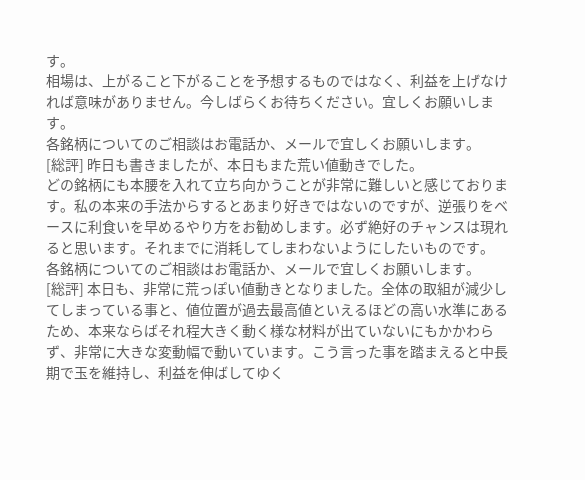す。
相場は、上がること下がることを予想するものではなく、利益を上げなければ意味がありません。今しばらくお待ちください。宜しくお願いします。
各銘柄についてのご相談はお電話か、メールで宜しくお願いします。
[総評] 昨日も書きましたが、本日もまた荒い値動きでした。
どの銘柄にも本腰を入れて立ち向かうことが非常に難しいと感じております。私の本来の手法からするとあまり好きではないのですが、逆張りをベースに利食いを早めるやり方をお勧めします。必ず絶好のチャンスは現れると思います。それまでに消耗してしまわないようにしたいものです。
各銘柄についてのご相談はお電話か、メールで宜しくお願いします。
[総評] 本日も、非常に荒っぽい値動きとなりました。全体の取組が減少してしまっている事と、値位置が過去最高値といえるほどの高い水準にあるため、本来ならばそれ程大きく動く様な材料が出ていないにもかかわらず、非常に大きな変動幅で動いています。こう言った事を踏まえると中長期で玉を維持し、利益を伸ばしてゆく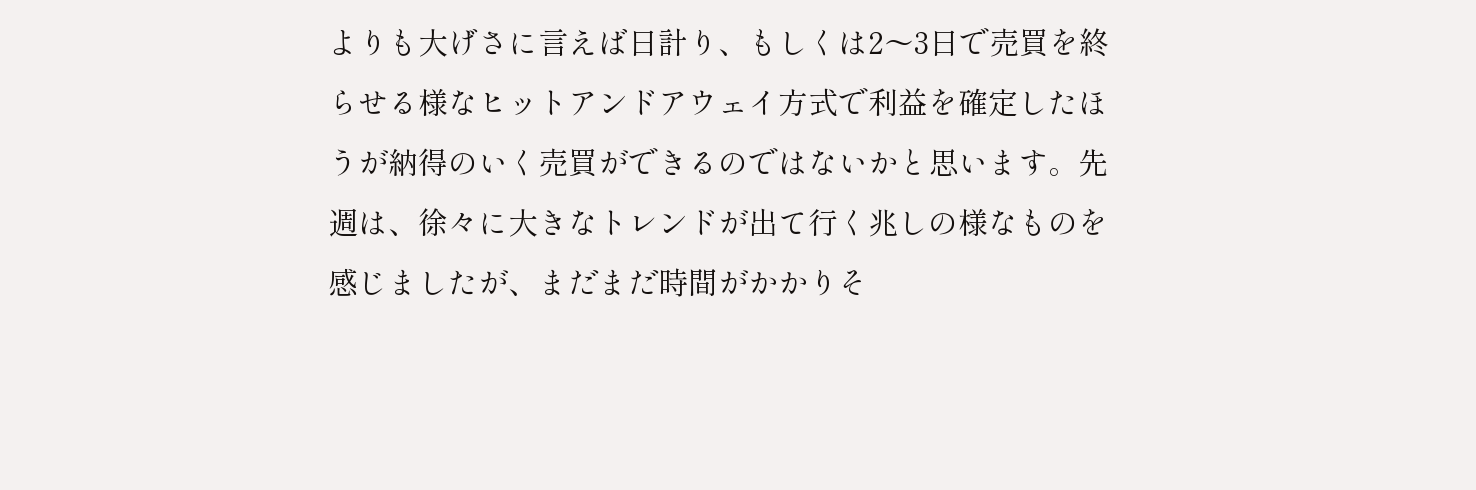よりも大げさに言えば日計り、もしくは2〜3日で売買を終らせる様なヒットアンドアウェイ方式で利益を確定したほうが納得のいく売買ができるのではないかと思います。先週は、徐々に大きなトレンドが出て行く兆しの様なものを感じましたが、まだまだ時間がかかりそ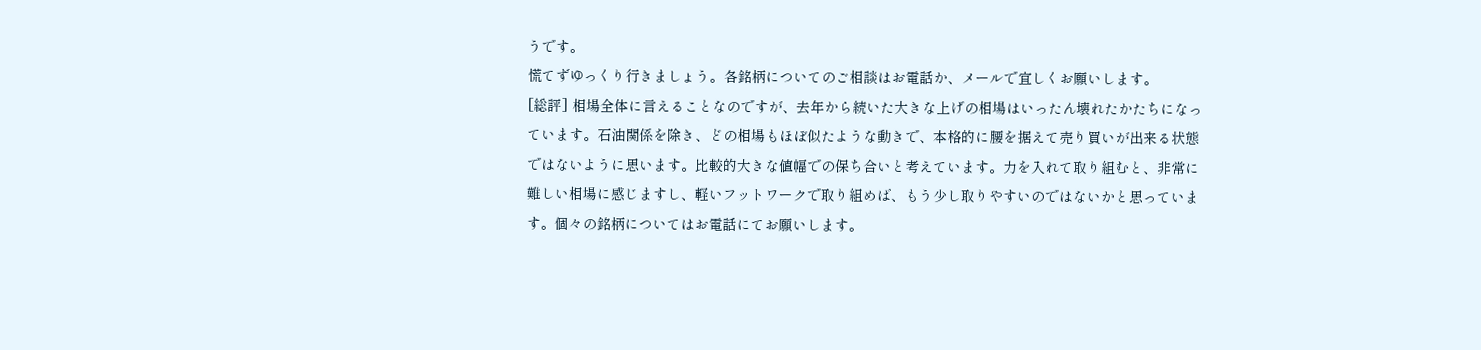うです。
慌てずゆっくり行きましょう。各銘柄についてのご相談はお電話か、メールで宜しくお願いします。
[総評] 相場全体に言えることなのですが、去年から続いた大きな上げの相場はいったん壊れたかたちになっています。石油関係を除き、どの相場もほぼ似たような動きで、本格的に腰を据えて売り買いが出来る状態ではないように思います。比較的大きな値幅での保ち合いと考えています。力を入れて取り組むと、非常に難しい相場に感じますし、軽いフットワークで取り組めば、もう少し取りやすいのではないかと思っています。個々の銘柄についてはお電話にてお願いします。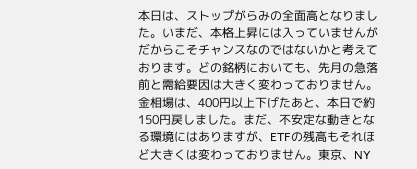本日は、ストップがらみの全面高となりました。いまだ、本格上昇には入っていませんがだからこそチャンスなのではないかと考えております。どの銘柄においても、先月の急落前と需給要因は大きく変わっておりません。
金相場は、400円以上下げたあと、本日で約150円戻しました。まだ、不安定な動きとなる環境にはありますが、ETFの残高もそれほど大きくは変わっておりません。東京、NY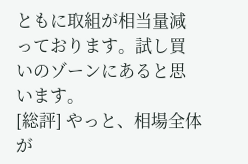ともに取組が相当量減っております。試し買いのゾーンにあると思います。
[総評] やっと、相場全体が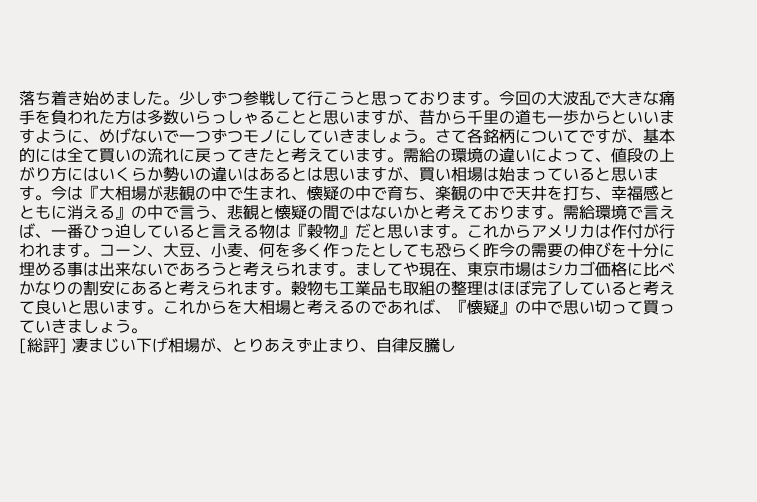落ち着き始めました。少しずつ参戦して行こうと思っております。今回の大波乱で大きな痛手を負われた方は多数いらっしゃることと思いますが、昔から千里の道も一歩からといいますように、めげないで一つずつモノにしていきましょう。さて各銘柄についてですが、基本的には全て買いの流れに戻ってきたと考えています。需給の環境の違いによって、値段の上がり方にはいくらか勢いの違いはあるとは思いますが、買い相場は始まっていると思います。今は『大相場が悲観の中で生まれ、懐疑の中で育ち、楽観の中で天井を打ち、幸福感とともに消える』の中で言う、悲観と懐疑の間ではないかと考えております。需給環境で言えば、一番ひっ迫していると言える物は『穀物』だと思います。これからアメリカは作付が行われます。コーン、大豆、小麦、何を多く作ったとしても恐らく昨今の需要の伸びを十分に埋める事は出来ないであろうと考えられます。ましてや現在、東京市場はシカゴ価格に比べかなりの割安にあると考えられます。穀物も工業品も取組の整理はほぼ完了していると考えて良いと思います。これからを大相場と考えるのであれば、『懐疑』の中で思い切って買っていきましょう。
[総評] 凄まじい下げ相場が、とりあえず止まり、自律反騰し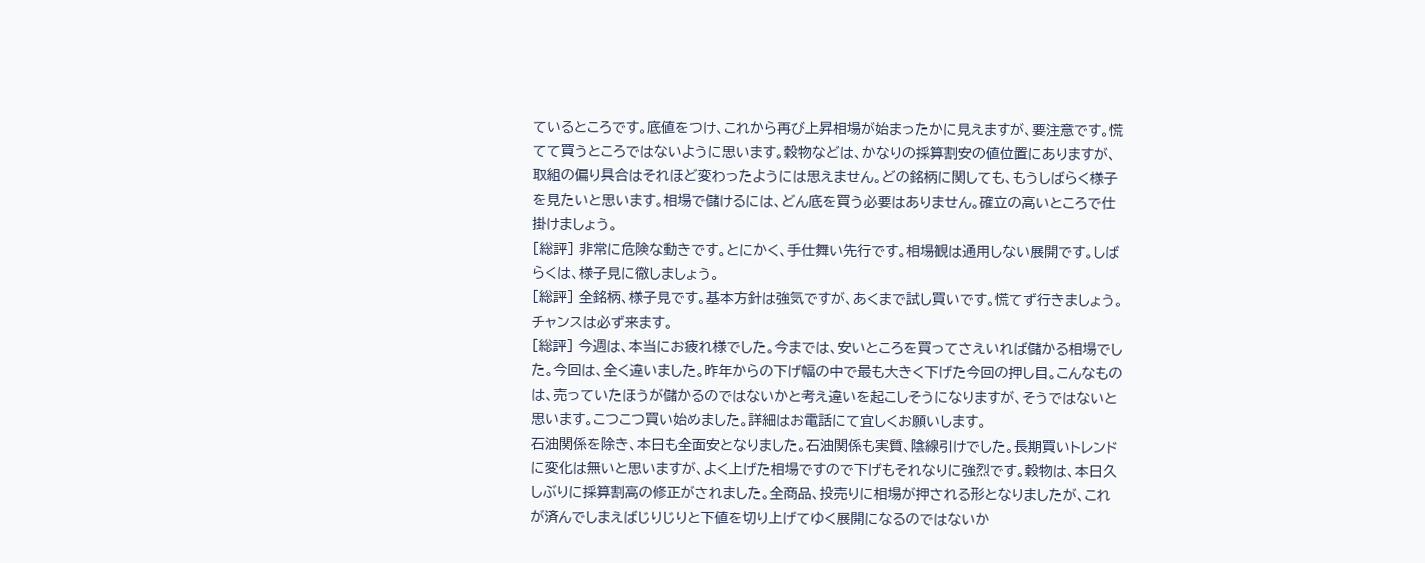ているところです。底値をつけ、これから再び上昇相場が始まったかに見えますが、要注意です。慌てて買うところではないように思います。穀物などは、かなりの採算割安の値位置にありますが、取組の偏り具合はそれほど変わったようには思えません。どの銘柄に関しても、もうしばらく様子を見たいと思います。相場で儲けるには、どん底を買う必要はありません。確立の高いところで仕掛けましょう。
[総評] 非常に危険な動きです。とにかく、手仕舞い先行です。相場観は通用しない展開です。しばらくは、様子見に徹しましょう。
[総評] 全銘柄、様子見です。基本方針は強気ですが、あくまで試し買いです。慌てず行きましょう。チャンスは必ず来ます。
[総評] 今週は、本当にお疲れ様でした。今までは、安いところを買ってさえいれば儲かる相場でした。今回は、全く違いました。昨年からの下げ幅の中で最も大きく下げた今回の押し目。こんなものは、売っていたほうが儲かるのではないかと考え違いを起こしそうになりますが、そうではないと思います。こつこつ買い始めました。詳細はお電話にて宜しくお願いします。
石油関係を除き、本日も全面安となりました。石油関係も実質、陰線引けでした。長期買いトレンドに変化は無いと思いますが、よく上げた相場ですので下げもそれなりに強烈です。穀物は、本日久しぶりに採算割高の修正がされました。全商品、投売りに相場が押される形となりましたが、これが済んでしまえばじりじりと下値を切り上げてゆく展開になるのではないか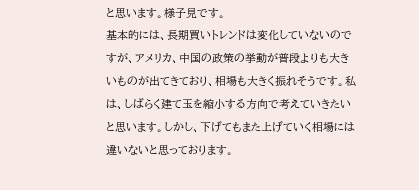と思います。様子見です。
基本的には、長期買いトレンドは変化していないのですが、アメリカ、中国の政策の挙動が普段よりも大きいものが出てきており、相場も大きく振れそうです。私は、しばらく建て玉を縮小する方向で考えていきたいと思います。しかし、下げてもまた上げていく相場には違いないと思っております。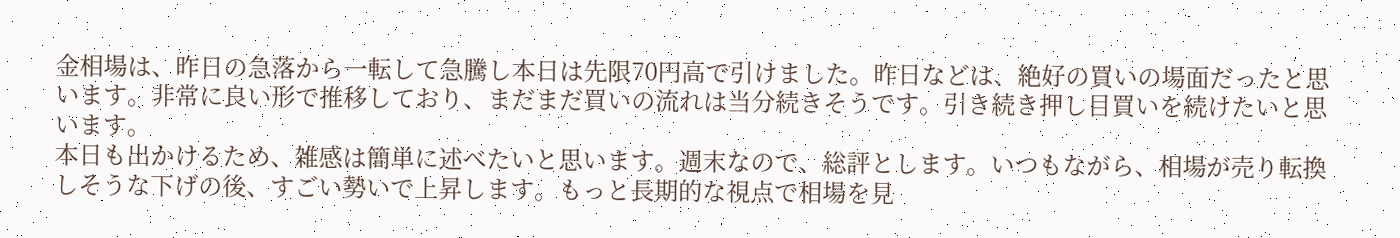金相場は、昨日の急落から一転して急騰し本日は先限70円高で引けました。昨日などは、絶好の買いの場面だったと思います。非常に良い形で推移しており、まだまだ買いの流れは当分続きそうです。引き続き押し目買いを続けたいと思います。
本日も出かけるため、雑感は簡単に述べたいと思います。週末なので、総評とします。いつもながら、相場が売り転換しそうな下げの後、すごい勢いで上昇します。もっと長期的な視点で相場を見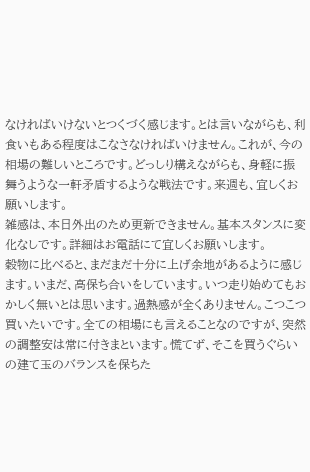なければいけないとつくづく感じます。とは言いながらも、利食いもある程度はこなさなければいけません。これが、今の相場の難しいところです。どっしり構えながらも、身軽に振舞うような一軒矛盾するような戦法です。来週も、宜しくお願いします。
雑感は、本日外出のため更新できません。基本スタンスに変化なしです。詳細はお電話にて宜しくお願いします。
穀物に比べると、まだまだ十分に上げ余地があるように感じます。いまだ、高保ち合いをしています。いつ走り始めてもおかしく無いとは思います。過熱感が全くありません。こつこつ買いたいです。全ての相場にも言えることなのですが、突然の調整安は常に付きまといます。慌てず、そこを買うぐらいの建て玉のバランスを保ちた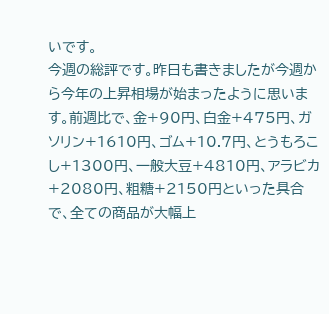いです。
今週の総評です。昨日も書きましたが今週から今年の上昇相場が始まったように思います。前週比で、金+90円、白金+475円、ガソリン+1610円、ゴム+10.7円、とうもろこし+1300円、一般大豆+4810円、アラビカ+2080円、粗糖+2150円といった具合で、全ての商品が大幅上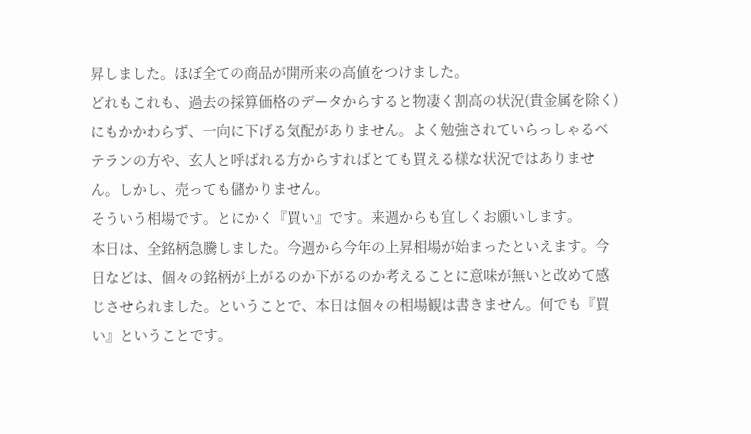昇しました。ほぼ全ての商品が開所来の高値をつけました。
どれもこれも、過去の採算価格のデータからすると物凄く割高の状況(貴金属を除く)にもかかわらず、一向に下げる気配がありません。よく勉強されていらっしゃるベテランの方や、玄人と呼ばれる方からすればとても買える様な状況ではありません。しかし、売っても儲かりません。
そういう相場です。とにかく『買い』です。来週からも宜しくお願いします。
本日は、全銘柄急騰しました。今週から今年の上昇相場が始まったといえます。今日などは、個々の銘柄が上がるのか下がるのか考えることに意味が無いと改めて感じさせられました。ということで、本日は個々の相場観は書きません。何でも『買い』ということです。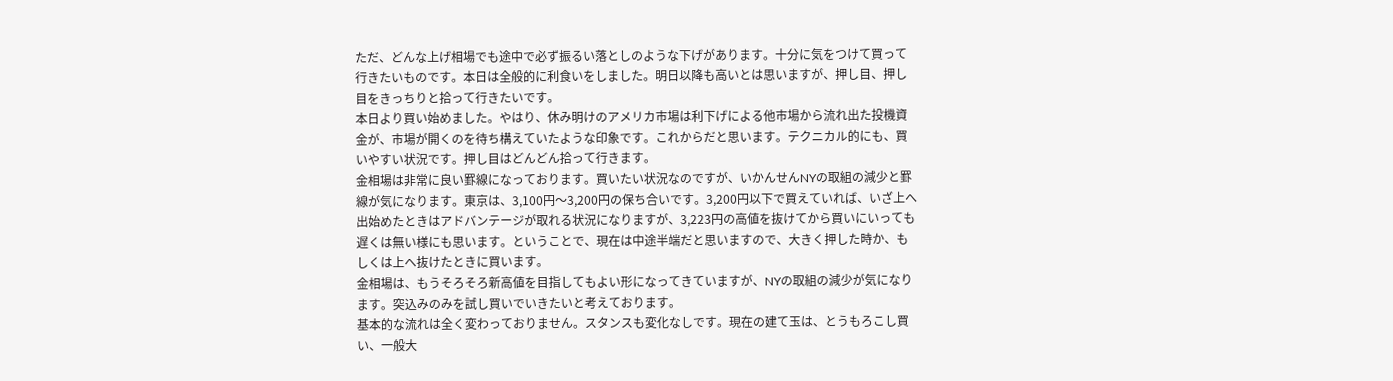ただ、どんな上げ相場でも途中で必ず振るい落としのような下げがあります。十分に気をつけて買って行きたいものです。本日は全般的に利食いをしました。明日以降も高いとは思いますが、押し目、押し目をきっちりと拾って行きたいです。
本日より買い始めました。やはり、休み明けのアメリカ市場は利下げによる他市場から流れ出た投機資金が、市場が開くのを待ち構えていたような印象です。これからだと思います。テクニカル的にも、買いやすい状況です。押し目はどんどん拾って行きます。
金相場は非常に良い罫線になっております。買いたい状況なのですが、いかんせんNYの取組の減少と罫線が気になります。東京は、3,100円〜3,200円の保ち合いです。3,200円以下で買えていれば、いざ上へ出始めたときはアドバンテージが取れる状況になりますが、3,223円の高値を抜けてから買いにいっても遅くは無い様にも思います。ということで、現在は中途半端だと思いますので、大きく押した時か、もしくは上へ抜けたときに買います。
金相場は、もうそろそろ新高値を目指してもよい形になってきていますが、NYの取組の減少が気になります。突込みのみを試し買いでいきたいと考えております。
基本的な流れは全く変わっておりません。スタンスも変化なしです。現在の建て玉は、とうもろこし買い、一般大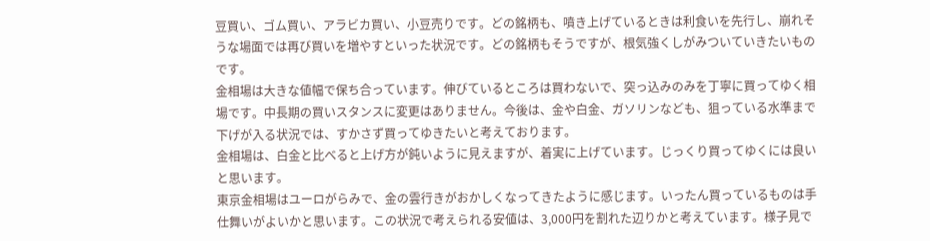豆買い、ゴム買い、アラビカ買い、小豆売りです。どの銘柄も、噴き上げているときは利食いを先行し、崩れそうな場面では再び買いを増やすといった状況です。どの銘柄もそうですが、根気強くしがみついていきたいものです。
金相場は大きな値幅で保ち合っています。伸びているところは買わないで、突っ込みのみを丁寧に買ってゆく相場です。中長期の買いスタンスに変更はありません。今後は、金や白金、ガソリンなども、狙っている水準まで下げが入る状況では、すかさず買ってゆきたいと考えております。
金相場は、白金と比べると上げ方が鈍いように見えますが、着実に上げています。じっくり買ってゆくには良いと思います。
東京金相場はユーロがらみで、金の雲行きがおかしくなってきたように感じます。いったん買っているものは手仕舞いがよいかと思います。この状況で考えられる安値は、3,000円を割れた辺りかと考えています。様子見で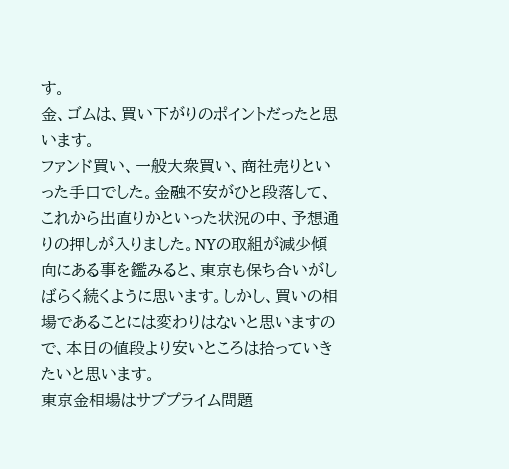す。
金、ゴムは、買い下がりのポイントだったと思います。
ファンド買い、一般大衆買い、商社売りといった手口でした。金融不安がひと段落して、これから出直りかといった状況の中、予想通りの押しが入りました。NYの取組が減少傾向にある事を鑑みると、東京も保ち合いがしばらく続くように思います。しかし、買いの相場であることには変わりはないと思いますので、本日の値段より安いところは拾っていきたいと思います。
東京金相場はサブプライム問題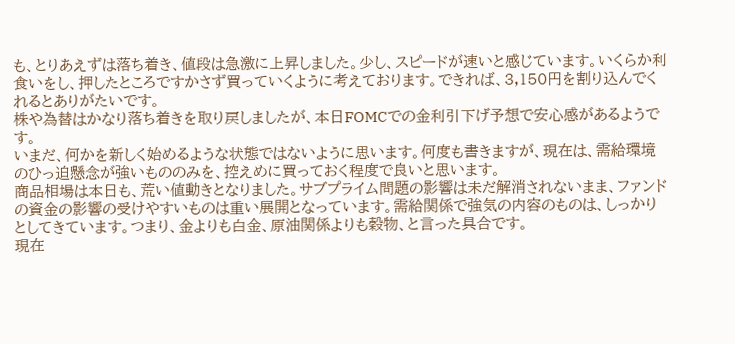も、とりあえずは落ち着き、値段は急激に上昇しました。少し、スピードが速いと感じています。いくらか利食いをし、押したところですかさず買っていくように考えております。できれば、3,150円を割り込んでくれるとありがたいです。
株や為替はかなり落ち着きを取り戻しましたが、本日FOMCでの金利引下げ予想で安心感があるようです。
いまだ、何かを新しく始めるような状態ではないように思います。何度も書きますが、現在は、需給環境のひっ迫懸念が強いもののみを、控えめに買っておく程度で良いと思います。
商品相場は本日も、荒い値動きとなりました。サブプライム問題の影響は未だ解消されないまま、ファンドの資金の影響の受けやすいものは重い展開となっています。需給関係で強気の内容のものは、しっかりとしてきています。つまり、金よりも白金、原油関係よりも穀物、と言った具合です。
現在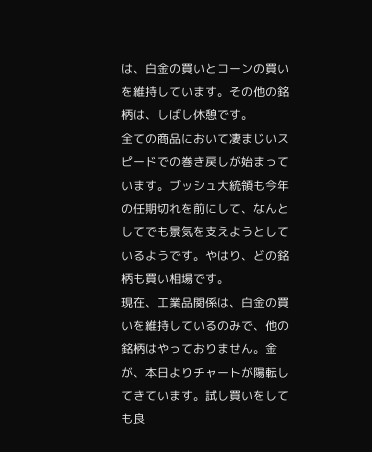は、白金の買いとコーンの買いを維持しています。その他の銘柄は、しばし休憩です。
全ての商品において凄まじいスピードでの巻き戻しが始まっています。ブッシュ大統領も今年の任期切れを前にして、なんとしてでも景気を支えようとしているようです。やはり、どの銘柄も買い相場です。
現在、工業品関係は、白金の買いを維持しているのみで、他の銘柄はやっておりません。金が、本日よりチャートが陽転してきています。試し買いをしても良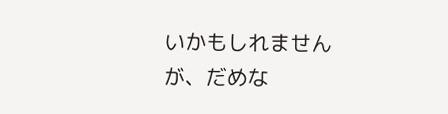いかもしれませんが、だめな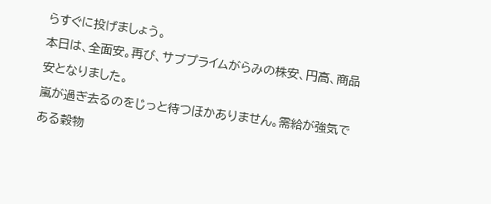らすぐに投げましょう。
本日は、全面安。再び、サブプライムがらみの株安、円高、商品安となりました。
嵐が過ぎ去るのをじっと待つほかありません。需給が強気である穀物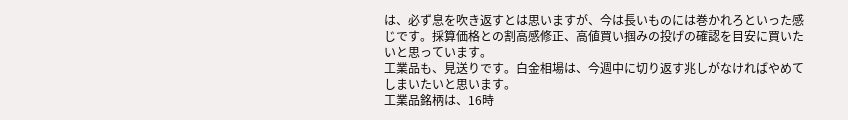は、必ず息を吹き返すとは思いますが、今は長いものには巻かれろといった感じです。採算価格との割高感修正、高値買い掴みの投げの確認を目安に買いたいと思っています。
工業品も、見送りです。白金相場は、今週中に切り返す兆しがなければやめてしまいたいと思います。
工業品銘柄は、16時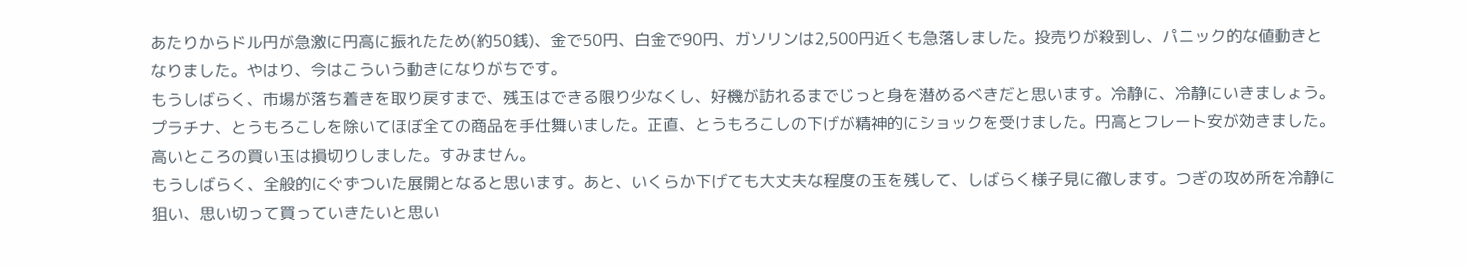あたりからドル円が急激に円高に振れたため(約50銭)、金で50円、白金で90円、ガソリンは2,500円近くも急落しました。投売りが殺到し、パニック的な値動きとなりました。やはり、今はこういう動きになりがちです。
もうしばらく、市場が落ち着きを取り戻すまで、残玉はできる限り少なくし、好機が訪れるまでじっと身を潜めるべきだと思います。冷静に、冷静にいきましょう。
プラチナ、とうもろこしを除いてほぼ全ての商品を手仕舞いました。正直、とうもろこしの下げが精神的にショックを受けました。円高とフレート安が効きました。高いところの買い玉は損切りしました。すみません。
もうしばらく、全般的にぐずついた展開となると思います。あと、いくらか下げても大丈夫な程度の玉を残して、しばらく様子見に徹します。つぎの攻め所を冷静に狙い、思い切って買っていきたいと思い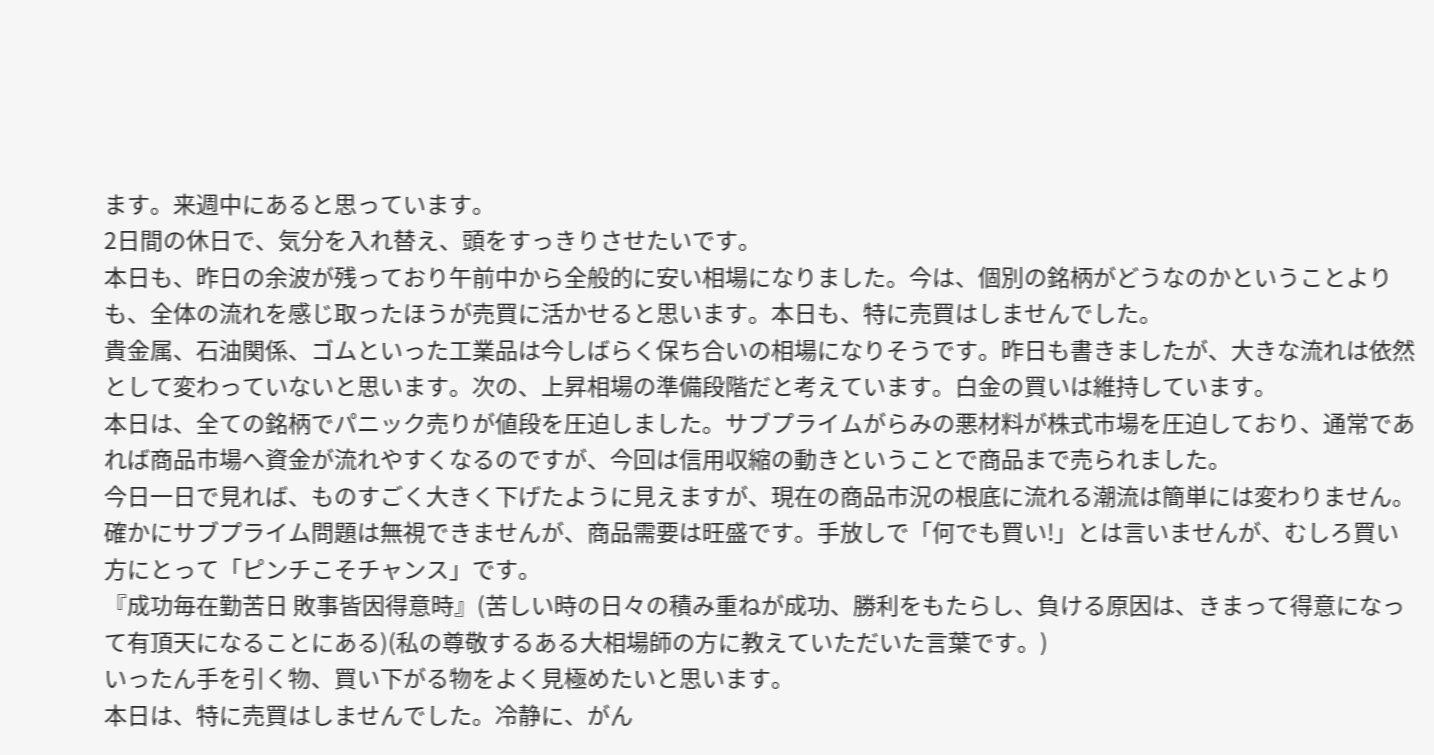ます。来週中にあると思っています。
2日間の休日で、気分を入れ替え、頭をすっきりさせたいです。
本日も、昨日の余波が残っており午前中から全般的に安い相場になりました。今は、個別の銘柄がどうなのかということよりも、全体の流れを感じ取ったほうが売買に活かせると思います。本日も、特に売買はしませんでした。
貴金属、石油関係、ゴムといった工業品は今しばらく保ち合いの相場になりそうです。昨日も書きましたが、大きな流れは依然として変わっていないと思います。次の、上昇相場の準備段階だと考えています。白金の買いは維持しています。
本日は、全ての銘柄でパニック売りが値段を圧迫しました。サブプライムがらみの悪材料が株式市場を圧迫しており、通常であれば商品市場へ資金が流れやすくなるのですが、今回は信用収縮の動きということで商品まで売られました。
今日一日で見れば、ものすごく大きく下げたように見えますが、現在の商品市況の根底に流れる潮流は簡単には変わりません。
確かにサブプライム問題は無視できませんが、商品需要は旺盛です。手放しで「何でも買い!」とは言いませんが、むしろ買い方にとって「ピンチこそチャンス」です。
『成功毎在勤苦日 敗事皆因得意時』(苦しい時の日々の積み重ねが成功、勝利をもたらし、負ける原因は、きまって得意になって有頂天になることにある)(私の尊敬するある大相場師の方に教えていただいた言葉です。)
いったん手を引く物、買い下がる物をよく見極めたいと思います。
本日は、特に売買はしませんでした。冷静に、がん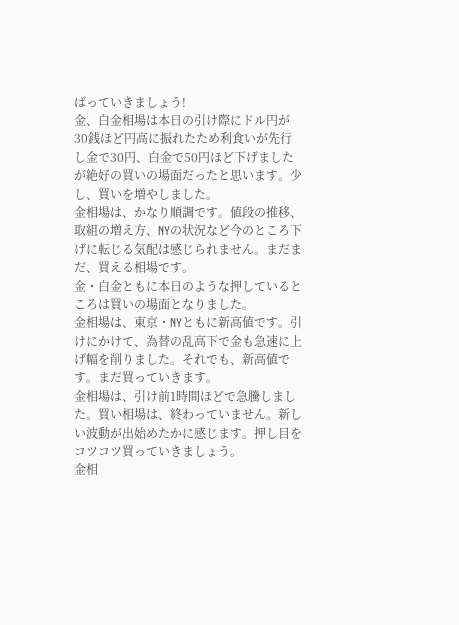ばっていきましょう!
金、白金相場は本日の引け際にドル円が30銭ほど円高に振れたため利食いが先行し金で30円、白金で50円ほど下げましたが絶好の買いの場面だったと思います。少し、買いを増やしました。
金相場は、かなり順調です。値段の推移、取組の増え方、NYの状況など今のところ下げに転じる気配は感じられません。まだまだ、買える相場です。
金・白金ともに本日のような押しているところは買いの場面となりました。
金相場は、東京・NYともに新高値です。引けにかけて、為替の乱高下で金も急速に上げ幅を削りました。それでも、新高値です。まだ買っていきます。
金相場は、引け前1時間ほどで急騰しました。買い相場は、終わっていません。新しい波動が出始めたかに感じます。押し目をコツコツ買っていきましょう。
金相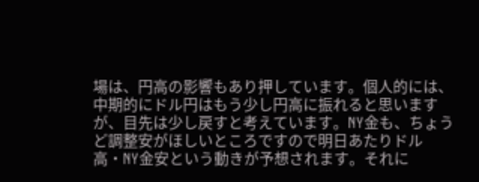場は、円高の影響もあり押しています。個人的には、中期的にドル円はもう少し円高に振れると思いますが、目先は少し戻すと考えています。NY金も、ちょうど調整安がほしいところですので明日あたりドル高・NY金安という動きが予想されます。それに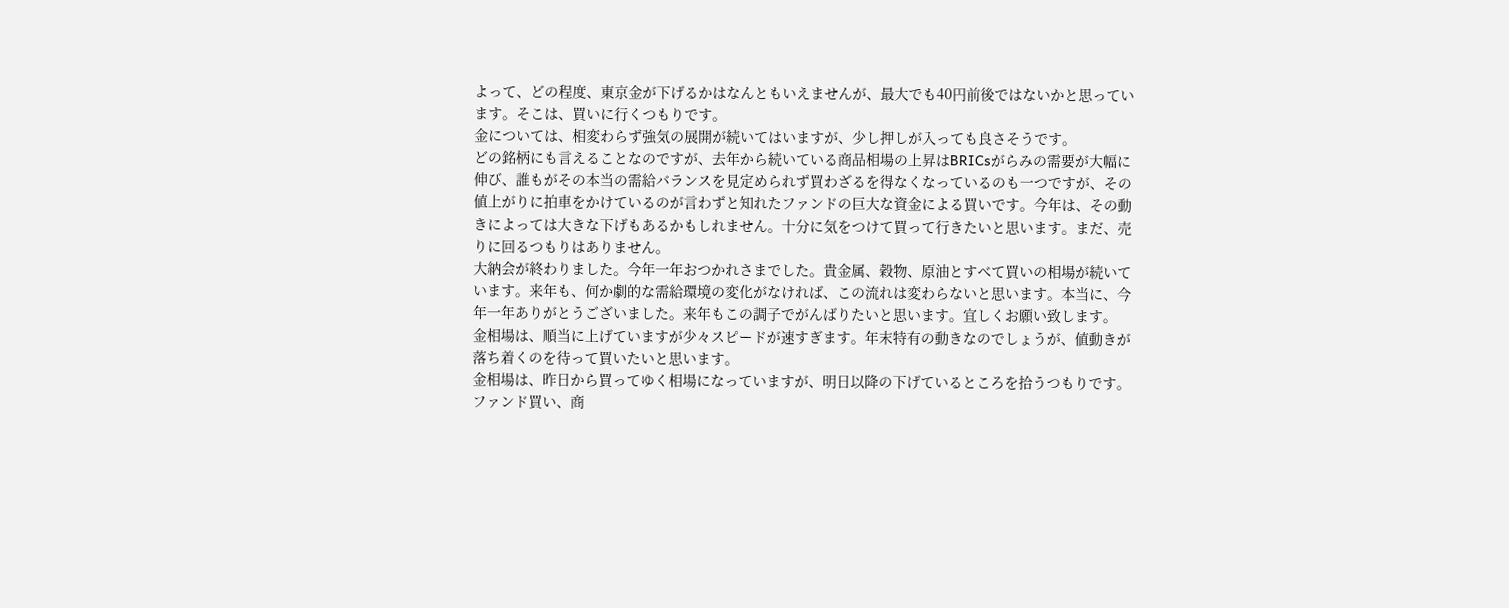よって、どの程度、東京金が下げるかはなんともいえませんが、最大でも40円前後ではないかと思っています。そこは、買いに行くつもりです。
金については、相変わらず強気の展開が続いてはいますが、少し押しが入っても良さそうです。
どの銘柄にも言えることなのですが、去年から続いている商品相場の上昇はBRICsがらみの需要が大幅に伸び、誰もがその本当の需給バランスを見定められず買わざるを得なくなっているのも一つですが、その値上がりに拍車をかけているのが言わずと知れたファンドの巨大な資金による買いです。今年は、その動きによっては大きな下げもあるかもしれません。十分に気をつけて買って行きたいと思います。まだ、売りに回るつもりはありません。
大納会が終わりました。今年一年おつかれさまでした。貴金属、穀物、原油とすべて買いの相場が続いています。来年も、何か劇的な需給環境の変化がなければ、この流れは変わらないと思います。本当に、今年一年ありがとうございました。来年もこの調子でがんばりたいと思います。宜しくお願い致します。
金相場は、順当に上げていますが少々スピードが速すぎます。年末特有の動きなのでしょうが、値動きが落ち着くのを待って買いたいと思います。
金相場は、昨日から買ってゆく相場になっていますが、明日以降の下げているところを拾うつもりです。ファンド買い、商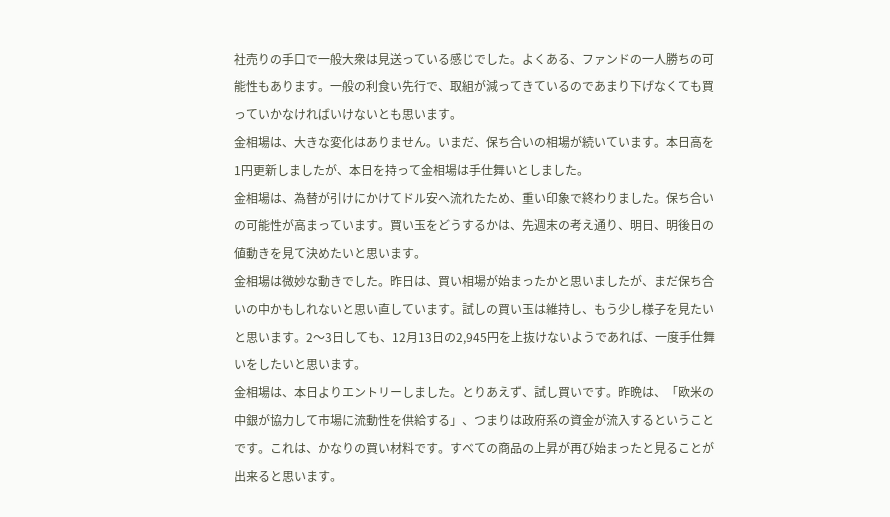社売りの手口で一般大衆は見送っている感じでした。よくある、ファンドの一人勝ちの可能性もあります。一般の利食い先行で、取組が減ってきているのであまり下げなくても買っていかなければいけないとも思います。
金相場は、大きな変化はありません。いまだ、保ち合いの相場が続いています。本日高を1円更新しましたが、本日を持って金相場は手仕舞いとしました。
金相場は、為替が引けにかけてドル安へ流れたため、重い印象で終わりました。保ち合いの可能性が高まっています。買い玉をどうするかは、先週末の考え通り、明日、明後日の値動きを見て決めたいと思います。
金相場は微妙な動きでした。昨日は、買い相場が始まったかと思いましたが、まだ保ち合いの中かもしれないと思い直しています。試しの買い玉は維持し、もう少し様子を見たいと思います。2〜3日しても、12月13日の2,945円を上抜けないようであれば、一度手仕舞いをしたいと思います。
金相場は、本日よりエントリーしました。とりあえず、試し買いです。昨晩は、「欧米の中銀が協力して市場に流動性を供給する」、つまりは政府系の資金が流入するということです。これは、かなりの買い材料です。すべての商品の上昇が再び始まったと見ることが出来ると思います。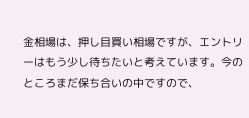金相場は、押し目買い相場ですが、エントリーはもう少し待ちたいと考えています。今のところまだ保ち合いの中ですので、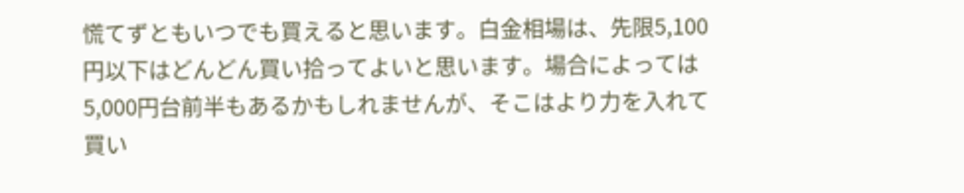慌てずともいつでも買えると思います。白金相場は、先限5,100円以下はどんどん買い拾ってよいと思います。場合によっては5,000円台前半もあるかもしれませんが、そこはより力を入れて買い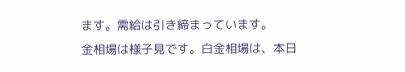ます。需給は引き締まっています。
金相場は様子見です。白金相場は、本日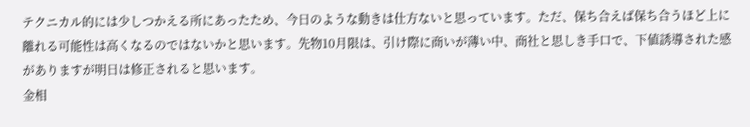テクニカル的には少しつかえる所にあったため、今日のような動きは仕方ないと思っています。ただ、保ち合えば保ち合うほど上に離れる可能性は高くなるのではないかと思います。先物10月限は、引け際に商いが薄い中、商社と思しき手口で、下値誘導された感がありますが明日は修正されると思います。
金相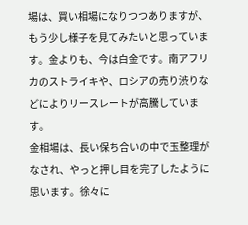場は、買い相場になりつつありますが、もう少し様子を見てみたいと思っています。金よりも、今は白金です。南アフリカのストライキや、ロシアの売り渋りなどによりリースレートが高騰しています。
金相場は、長い保ち合いの中で玉整理がなされ、やっと押し目を完了したように思います。徐々に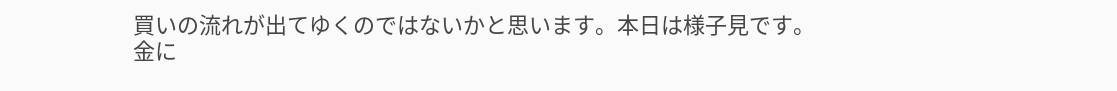買いの流れが出てゆくのではないかと思います。本日は様子見です。
金に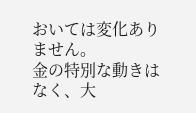おいては変化ありません。
金の特別な動きはなく、大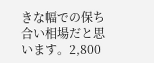きな幅での保ち合い相場だと思います。2,800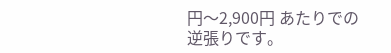円〜2,900円 あたりでの逆張りです。